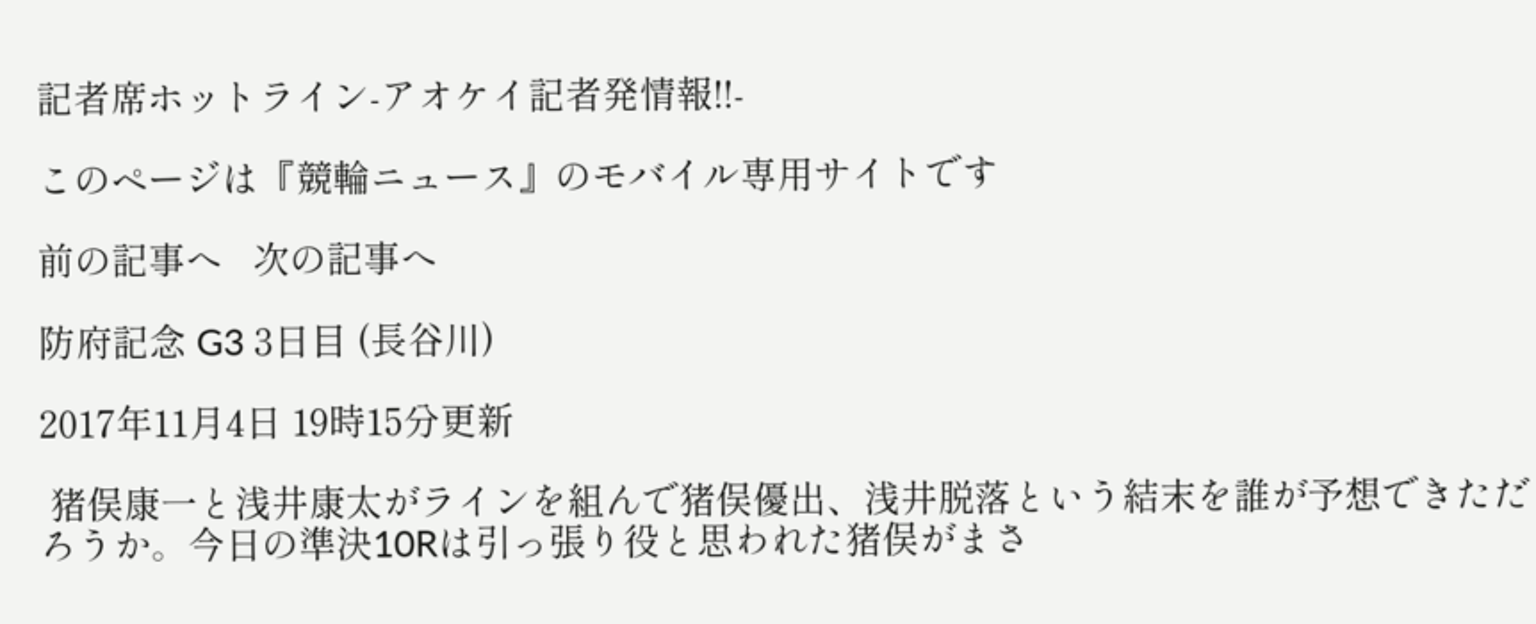記者席ホットライン-アオケイ記者発情報!!-

このページは『競輪ニュース』のモバイル専用サイトです

前の記事へ   次の記事へ

防府記念 G3 3日目 (長谷川)

2017年11月4日 19時15分更新

 猪俣康一と浅井康太がラインを組んで猪俣優出、浅井脱落という結末を誰が予想できただろうか。今日の準決10Rは引っ張り役と思われた猪俣がまさ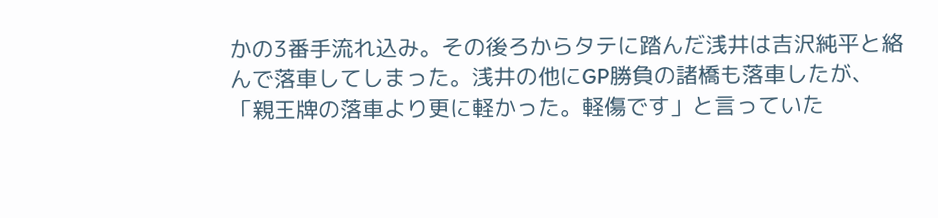かの3番手流れ込み。その後ろからタテに踏んだ浅井は吉沢純平と絡んで落車してしまった。浅井の他にGP勝負の諸橋も落車したが、「親王牌の落車より更に軽かった。軽傷です」と言っていた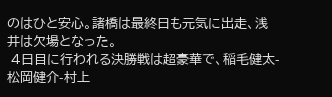のはひと安心。諸橋は最終日も元気に出走、浅井は欠場となった。
 4日目に行われる決勝戦は超豪華で、稲毛健太-松岡健介-村上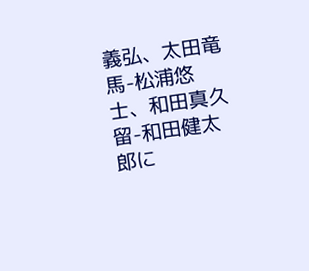義弘、太田竜馬-松浦悠士、和田真久留-和田健太郎に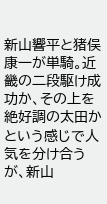新山響平と猪俣康一が単騎。近畿の二段駆け成功か、その上を絶好調の太田かという感じで人気を分け合うが、新山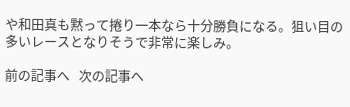や和田真も黙って捲り一本なら十分勝負になる。狙い目の多いレースとなりそうで非常に楽しみ。

前の記事へ   次の記事へ